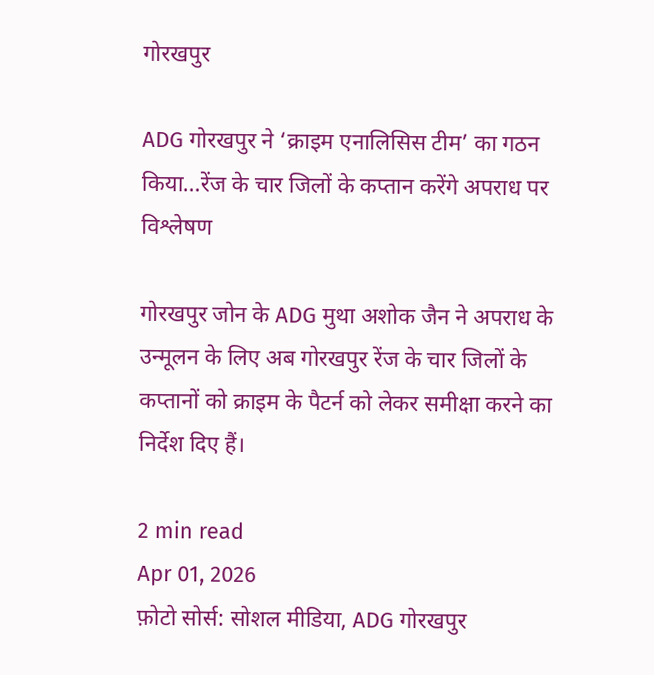गोरखपुर

ADG गोरखपुर ने ‘क्राइम एनालिसिस टीम’ का गठन किया…रेंज के चार जिलों के कप्तान करेंगे अपराध पर विश्लेषण

गोरखपुर जोन के ADG मुथा अशोक जैन ने अपराध के उन्मूलन के लिए अब गोरखपुर रेंज के चार जिलों के कप्तानों को क्राइम के पैटर्न को लेकर समीक्षा करने का निर्देश दिए हैं।

2 min read
Apr 01, 2026
फ़ोटो सोर्स: सोशल मीडिया, ADG गोरखपुर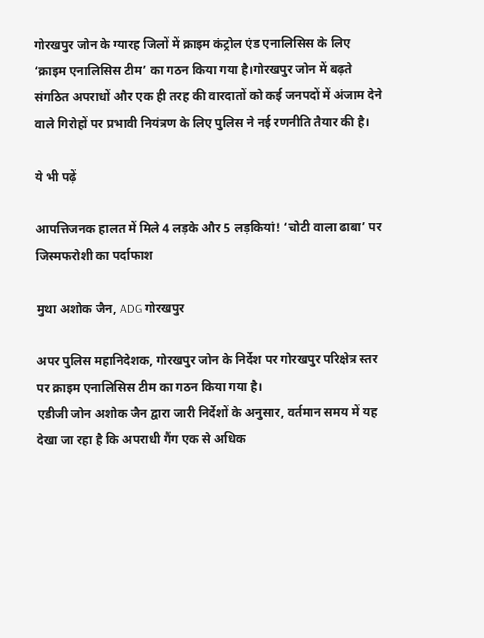गोरखपुर जोन के ग्यारह जिलों में क्राइम कंट्रोल एंड एनालिसिस के लिए ‘क्राइम एनालिसिस टीम’ का गठन किया गया है।गोरखपुर जोन में बढ़ते संगठित अपराधों और एक ही तरह की वारदातों को कई जनपदों में अंजाम देने वाले गिरोहों पर प्रभावी नियंत्रण के लिए पुलिस ने नई रणनीति तैयार की है।

ये भी पढ़ें

आपत्तिजनक हालत में मिले 4 लड़के और 5 लड़कियां! ‘चोटी वाला ढाबा’ पर जिस्मफरोशी का पर्दाफाश

मुथा अशोक जैन, ADG गोरखपुर

अपर पुलिस महानिदेशक, गोरखपुर जोन के निर्देश पर गोरखपुर परिक्षेत्र स्तर पर क्राइम एनालिसिस टीम का गठन किया गया है।
एडीजी जोन अशोक जैन द्वारा जारी निर्देशों के अनुसार, वर्तमान समय में यह देखा जा रहा है कि अपराधी गैंग एक से अधिक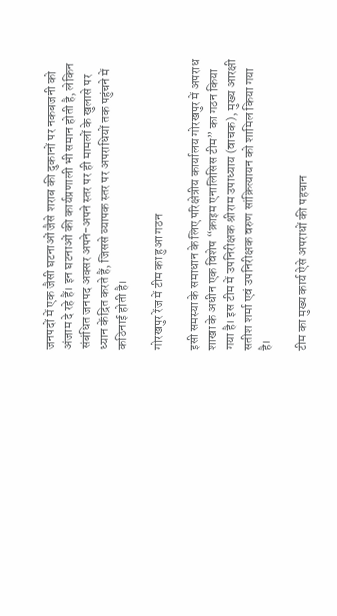जनपदों में एक जैसी घटनाओं जैसे शराब की दुकानों पर नकबजनी को अंजाम दे रहे हैं। इन घटनाओं की कार्यप्रणाली भी समान होती है, लेकिन संबंधित जनपद अक्सर अपने-अपने स्तर पर ही मामलों के खुलासे पर ध्यान केंद्रित करते हैं, जिससे व्यापक स्तर पर अपराधियों तक पहुंचने में कठिनाई होती है।

गोरखपुर रेंज में टीम का हुआ गठन

इसी समस्या के समाधान के लिए परिक्षेत्रीय कार्यालय गोरखपुर में अपराध शाखा के अधीन एक विशेष “क्राइम एनालिसिस टीम” का गठन किया गया है। इस टीम में उपनिरीक्षक श्रीराम उपाध्याय (वाचक), मुख्य आरक्षी सतीश शर्मा एवं उपनिरीक्षक वरुण सांक्रित्यायन को शामिल किया गया है।

टीम का मुख्य कार्य ऐसे अपराधों की पहचान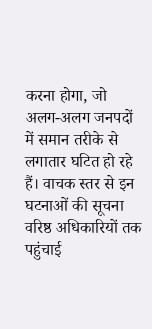करना होगा, जो अलग-अलग जनपदों में समान तरीके से लगातार घटित हो रहे हैं। वाचक स्तर से इन घटनाओं की सूचना वरिष्ठ अधिकारियों तक पहुंचाई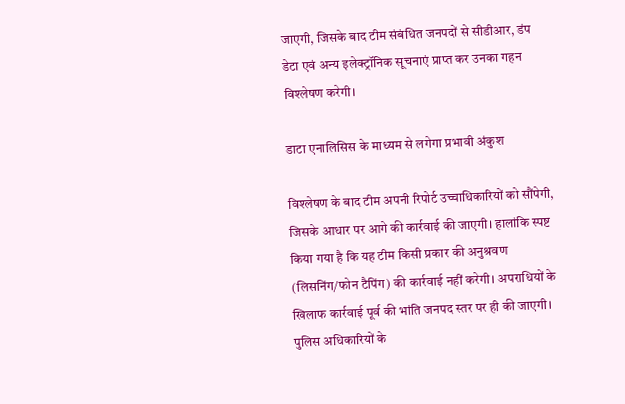जाएगी, जिसके बाद टीम संबंधित जनपदों से सीडीआर, डंप डेटा एवं अन्य इलेक्ट्रॉनिक सूचनाएं प्राप्त कर उनका गहन विश्लेषण करेगी।

डाटा एनालिसिस के माध्यम से लगेगा प्रभावी अंकुश

विश्लेषण के बाद टीम अपनी रिपोर्ट उच्चाधिकारियों को सौंपेगी, जिसके आधार पर आगे की कार्रवाई की जाएगी। हालांकि स्पष्ट किया गया है कि यह टीम किसी प्रकार की अनुश्रवण (लिसनिंग/फोन टैपिंग) की कार्रवाई नहीं करेगी। अपराधियों के खिलाफ कार्रवाई पूर्व की भांति जनपद स्तर पर ही की जाएगी।
पुलिस अधिकारियों के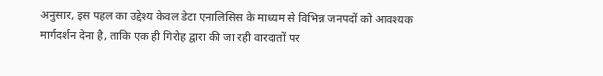अनुसार, इस पहल का उद्देश्य केवल डेटा एनालिसिस के माध्यम से विभिन्न जनपदों को आवश्यक मार्गदर्शन देना है, ताकि एक ही गिरोह द्वारा की जा रही वारदातों पर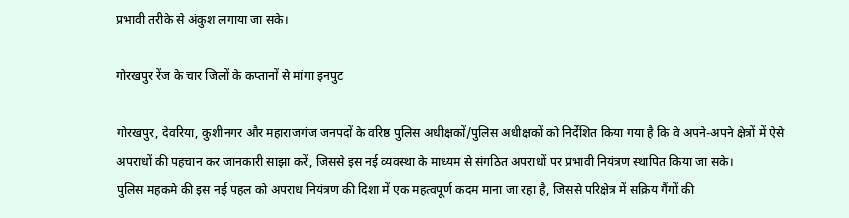प्रभावी तरीके से अंकुश लगाया जा सके।

गोरखपुर रेंज के चार जिलों के कप्तानों से मांगा इनपुट

गोरखपुर, देवरिया, कुशीनगर और महाराजगंज जनपदों के वरिष्ठ पुलिस अधीक्षकों/पुलिस अधीक्षकों को निर्देशित किया गया है कि वे अपने-अपने क्षेत्रों में ऐसे अपराधों की पहचान कर जानकारी साझा करें, जिससे इस नई व्यवस्था के माध्यम से संगठित अपराधों पर प्रभावी नियंत्रण स्थापित किया जा सके।
पुलिस महकमे की इस नई पहल को अपराध नियंत्रण की दिशा में एक महत्वपूर्ण कदम माना जा रहा है, जिससे परिक्षेत्र में सक्रिय गैंगों की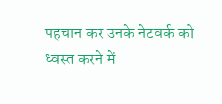पहचान कर उनके नेटवर्क को ध्वस्त करने में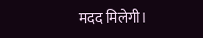मदद मिलेगी।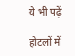ये भी पढ़ें

होटलों में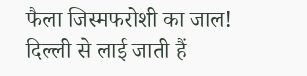फैला जिस्मफरोशी का जाल! दिल्ली से लाई जाती हैं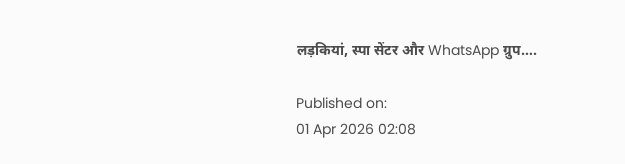लड़कियां, स्पा सेंटर और WhatsApp ग्रुप….

Published on:
01 Apr 2026 02:08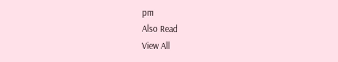pm
Also Read
View All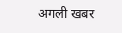अगली खबर